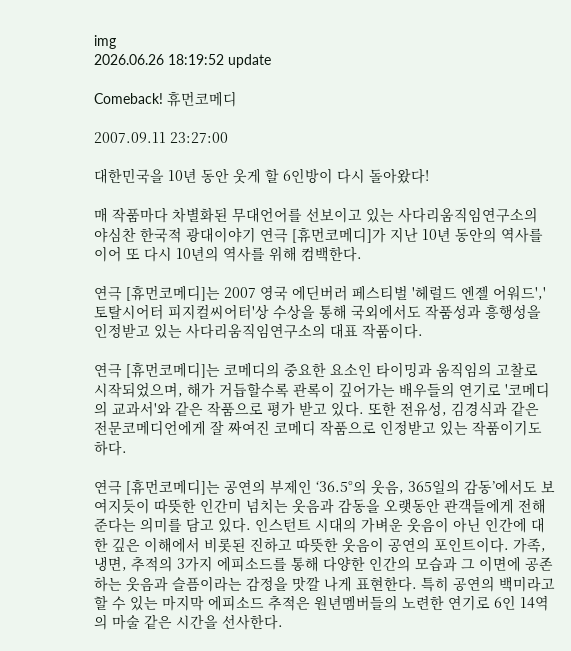img
2026.06.26 18:19:52 update

Comeback! 휴먼코메디

2007.09.11 23:27:00

대한민국을 10년 동안 웃게 할 6인방이 다시 돌아왔다!

매 작품마다 차별화된 무대언어를 선보이고 있는 사다리움직임연구소의 야심찬 한국적 광대이야기 연극 [휴먼코메디]가 지난 10년 동안의 역사를 이어 또 다시 10년의 역사를 위해 컴백한다.

연극 [휴먼코메디]는 2007 영국 에딘버러 페스티벌 '헤럴드 엔젤 어워드','토탈시어터 피지컬씨어터'상 수상을 통해 국외에서도 작품성과 흥행성을 인정받고 있는 사다리움직임연구소의 대표 작품이다.

연극 [휴먼코메디]는 코메디의 중요한 요소인 타이밍과 움직임의 고찰로 시작되었으며, 해가 거듭할수록 관록이 깊어가는 배우들의 연기로 '코메디의 교과서'와 같은 작품으로 평가 받고 있다. 또한 전유성, 김경식과 같은 전문코메디언에게 잘 짜여진 코메디 작품으로 인정받고 있는 작품이기도 하다.

연극 [휴먼코메디]는 공연의 부제인 ‘36.5°의 웃음, 365일의 감동’에서도 보여지듯이 따뜻한 인간미 넘치는 웃음과 감동을 오랫동안 관객들에게 전해준다는 의미를 담고 있다. 인스턴트 시대의 가벼운 웃음이 아닌 인간에 대한 깊은 이해에서 비롯된 진하고 따뜻한 웃음이 공연의 포인트이다. 가족, 냉면, 추적의 3가지 에피소드를 통해 다양한 인간의 모습과 그 이면에 공존하는 웃음과 슬픔이라는 감정을 맛깔 나게 표현한다. 특히 공연의 백미라고 할 수 있는 마지막 에피소드 추적은 원년멤버들의 노련한 연기로 6인 14역의 마술 같은 시간을 선사한다.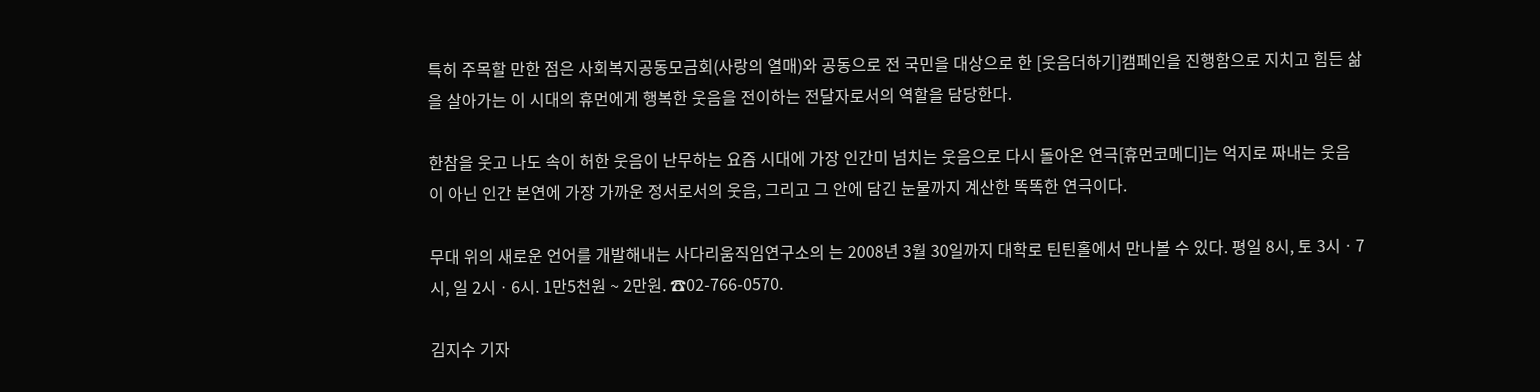특히 주목할 만한 점은 사회복지공동모금회(사랑의 열매)와 공동으로 전 국민을 대상으로 한 [웃음더하기]캠페인을 진행함으로 지치고 힘든 삶을 살아가는 이 시대의 휴먼에게 행복한 웃음을 전이하는 전달자로서의 역할을 담당한다.

한참을 웃고 나도 속이 허한 웃음이 난무하는 요즘 시대에 가장 인간미 넘치는 웃음으로 다시 돌아온 연극[휴먼코메디]는 억지로 짜내는 웃음이 아닌 인간 본연에 가장 가까운 정서로서의 웃음, 그리고 그 안에 담긴 눈물까지 계산한 똑똑한 연극이다.

무대 위의 새로운 언어를 개발해내는 사다리움직임연구소의 는 2008년 3월 30일까지 대학로 틴틴홀에서 만나볼 수 있다. 평일 8시, 토 3시ㆍ7시, 일 2시ㆍ6시. 1만5천원 ~ 2만원. ☎02-766-0570.

김지수 기자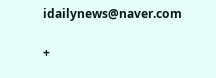idailynews@naver.com

+